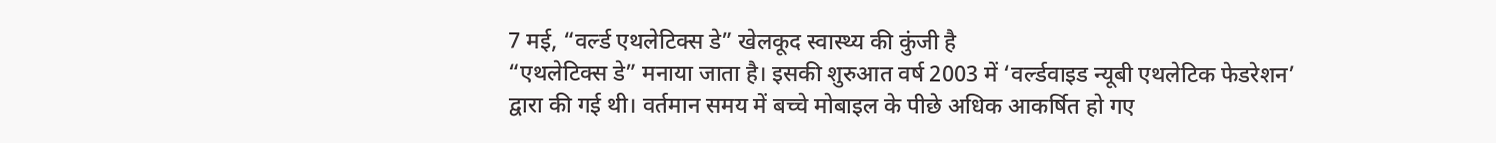7 मई, “वर्ल्ड एथलेटिक्स डे” खेलकूद स्वास्थ्य की कुंजी है
“एथलेटिक्स डे” मनाया जाता है। इसकी शुरुआत वर्ष 2003 में ‘वर्ल्डवाइड न्यूबी एथलेटिक फेडरेशन’ द्वारा की गई थी। वर्तमान समय में बच्चे मोबाइल के पीछे अधिक आकर्षित हो गए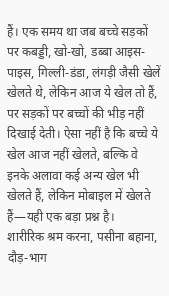हैं। एक समय था जब बच्चे सड़कों पर कबड्डी, खो-खो, डब्बा आइस-पाइस, गिल्ली-डंडा, लंगड़ी जैसी खेलें खेलते थे, लेकिन आज ये खेल तो हैं, पर सड़कों पर बच्चों की भीड़ नहीं दिखाई देती। ऐसा नहीं है कि बच्चे ये खेल आज नहीं खेलते, बल्कि वे इनके अलावा कई अन्य खेल भी खेलते हैं, लेकिन मोबाइल में खेलते हैं—यही एक बड़ा प्रश्न है।
शारीरिक श्रम करना, पसीना बहाना, दौड़-भाग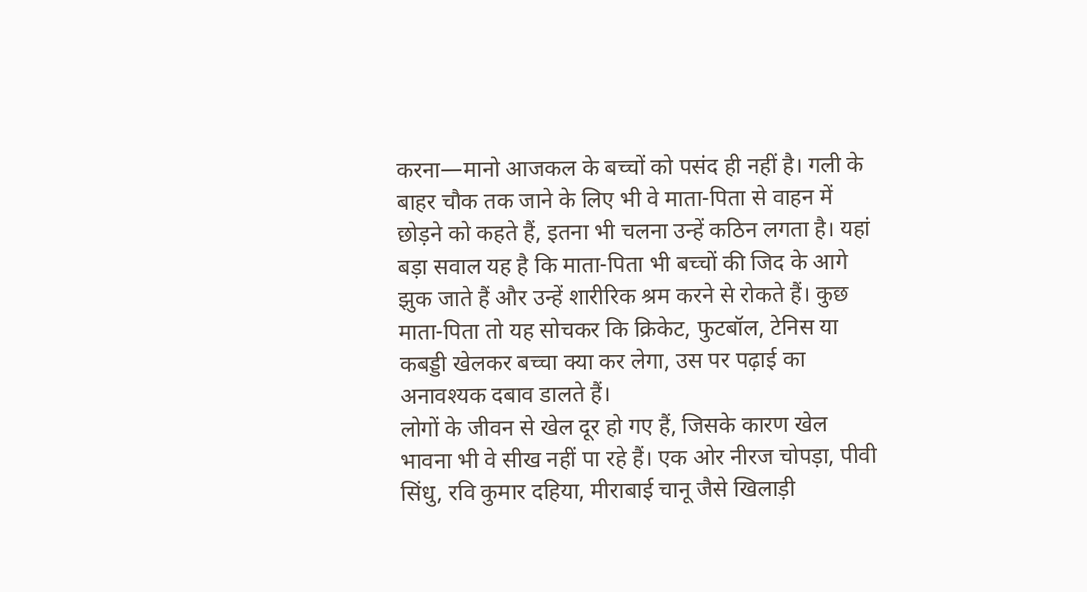करना—मानो आजकल के बच्चों को पसंद ही नहीं है। गली के बाहर चौक तक जाने के लिए भी वे माता-पिता से वाहन में छोड़ने को कहते हैं, इतना भी चलना उन्हें कठिन लगता है। यहां बड़ा सवाल यह है कि माता-पिता भी बच्चों की जिद के आगे झुक जाते हैं और उन्हें शारीरिक श्रम करने से रोकते हैं। कुछ माता-पिता तो यह सोचकर कि क्रिकेट, फुटबॉल, टेनिस या कबड्डी खेलकर बच्चा क्या कर लेगा, उस पर पढ़ाई का अनावश्यक दबाव डालते हैं।
लोगों के जीवन से खेल दूर हो गए हैं, जिसके कारण खेल भावना भी वे सीख नहीं पा रहे हैं। एक ओर नीरज चोपड़ा, पीवी सिंधु, रवि कुमार दहिया, मीराबाई चानू जैसे खिलाड़ी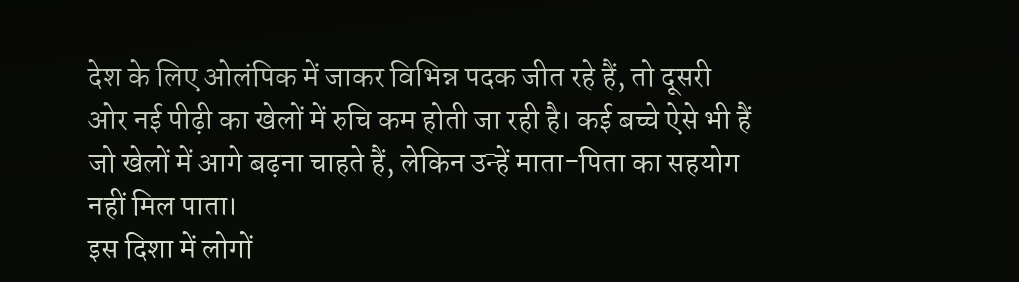देश के लिए ओलंपिक में जाकर विभिन्न पदक जीत रहे हैं, तो दूसरी ओर नई पीढ़ी का खेलों में रुचि कम होती जा रही है। कई बच्चे ऐसे भी हैं जो खेलों में आगे बढ़ना चाहते हैं, लेकिन उन्हें माता-पिता का सहयोग नहीं मिल पाता।
इस दिशा में लोगों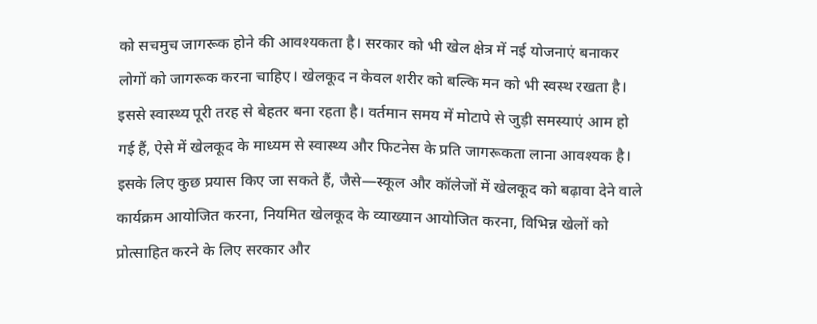को सचमुच जागरूक होने की आवश्यकता है। सरकार को भी खेल क्षेत्र में नई योजनाएं बनाकर लोगों को जागरूक करना चाहिए। खेलकूद न केवल शरीर को बल्कि मन को भी स्वस्थ रखता है। इससे स्वास्थ्य पूरी तरह से बेहतर बना रहता है। वर्तमान समय में मोटापे से जुड़ी समस्याएं आम हो गई हैं, ऐसे में खेलकूद के माध्यम से स्वास्थ्य और फिटनेस के प्रति जागरूकता लाना आवश्यक है।
इसके लिए कुछ प्रयास किए जा सकते हैं, जैसे—स्कूल और कॉलेजों में खेलकूद को बढ़ावा देने वाले कार्यक्रम आयोजित करना, नियमित खेलकूद के व्याख्यान आयोजित करना, विभिन्न खेलों को प्रोत्साहित करने के लिए सरकार और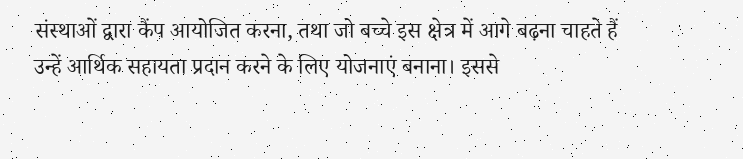संस्थाओं द्वारा कैंप आयोजित करना, तथा जो बच्चे इस क्षेत्र में आगे बढ़ना चाहते हैं उन्हें आर्थिक सहायता प्रदान करने के लिए योजनाएं बनाना। इससे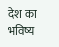देश का भविष्य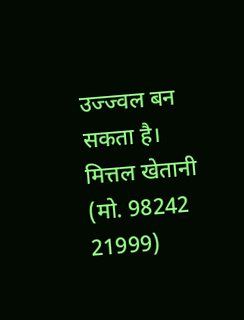उज्ज्वल बन सकता है।
मित्तल खेतानी (मो. 98242 21999)